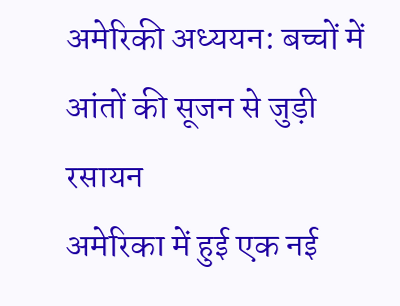अमेरिकी अध्ययन: बच्चों में आंतों की सूजन से जुड़ी रसायन
अमेरिका में हुई एक नई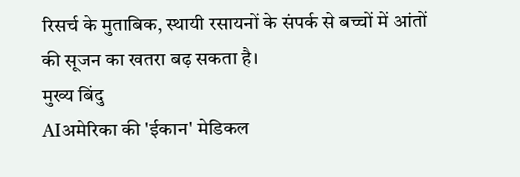रिसर्च के मुताबिक, स्थायी रसायनों के संपर्क से बच्चों में आंतों की सूजन का खतरा बढ़ सकता है।
मुख्य बिंदु
AIअमेरिका की 'ईकान' मेडिकल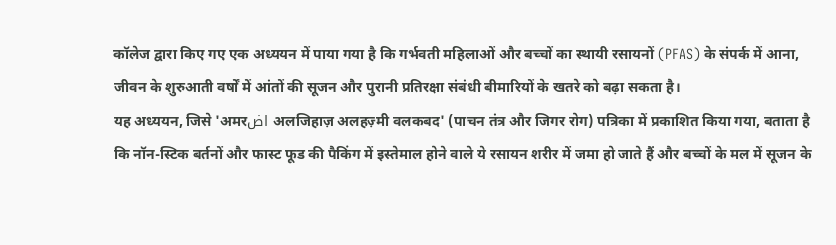कॉलेज द्वारा किए गए एक अध्ययन में पाया गया है कि गर्भवती महिलाओं और बच्चों का स्थायी रसायनों (PFAS) के संपर्क में आना, जीवन के शुरुआती वर्षों में आंतों की सूजन और पुरानी प्रतिरक्षा संबंधी बीमारियों के खतरे को बढ़ा सकता है।
यह अध्ययन, जिसे 'अमरاض अलजिहाज़ अलहज़्मी वलकबद' (पाचन तंत्र और जिगर रोग) पत्रिका में प्रकाशित किया गया, बताता है कि नॉन-स्टिक बर्तनों और फास्ट फूड की पैकिंग में इस्तेमाल होने वाले ये रसायन शरीर में जमा हो जाते हैं और बच्चों के मल में सूजन के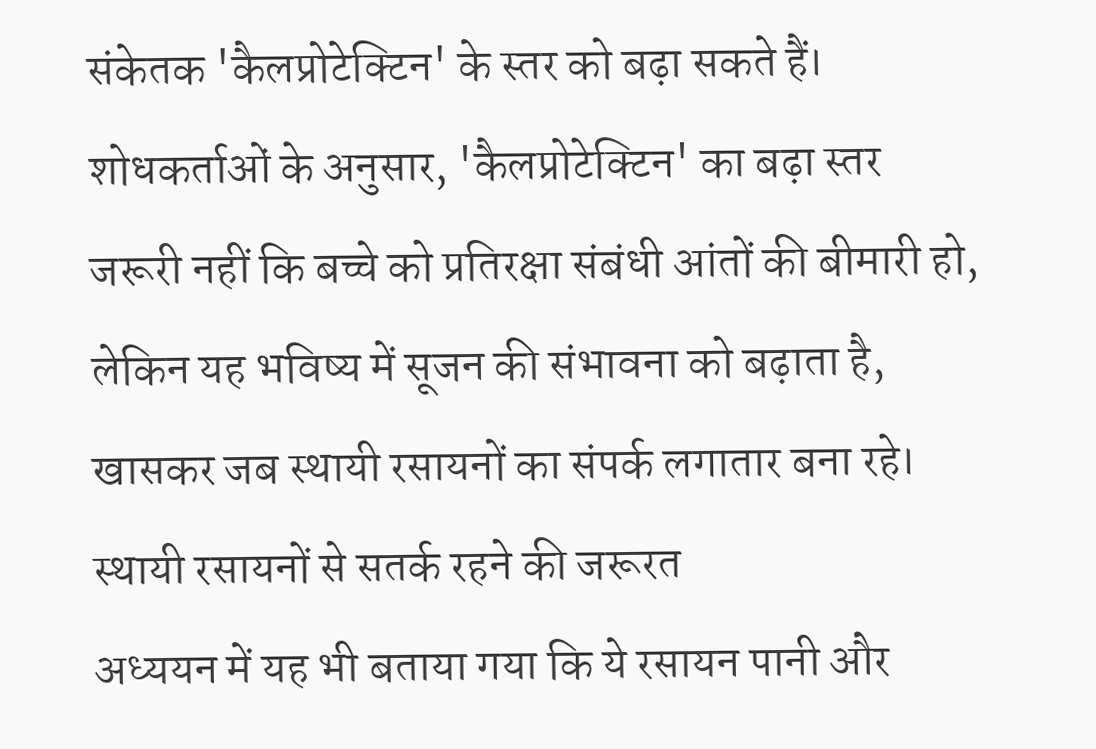संकेतक 'कैलप्रोटेक्टिन' के स्तर को बढ़ा सकते हैं।
शोधकर्ताओं के अनुसार, 'कैलप्रोटेक्टिन' का बढ़ा स्तर जरूरी नहीं कि बच्चे को प्रतिरक्षा संबंधी आंतों की बीमारी हो, लेकिन यह भविष्य में सूजन की संभावना को बढ़ाता है, खासकर जब स्थायी रसायनों का संपर्क लगातार बना रहे।
स्थायी रसायनों से सतर्क रहने की जरूरत
अध्ययन में यह भी बताया गया कि ये रसायन पानी और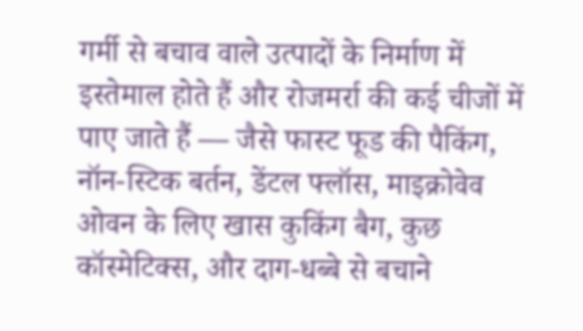गर्मी से बचाव वाले उत्पादों के निर्माण में इस्तेमाल होते हैं और रोजमर्रा की कई चीजों में पाए जाते हैं — जैसे फास्ट फूड की पैकिंग, नॉन-स्टिक बर्तन, डेंटल फ्लॉस, माइक्रोवेव ओवन के लिए खास कुकिंग बैग, कुछ कॉस्मेटिक्स, और दाग-धब्बे से बचाने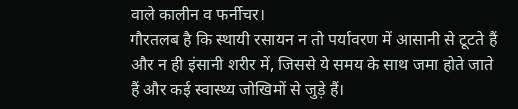वाले कालीन व फर्नीचर।
गौरतलब है कि स्थायी रसायन न तो पर्यावरण में आसानी से टूटते हैं और न ही इंसानी शरीर में, जिससे ये समय के साथ जमा होते जाते हैं और कई स्वास्थ्य जोखिमों से जुड़े हैं।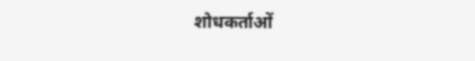शोधकर्ताओं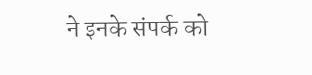ने इनके संपर्क को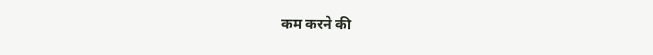कम करने की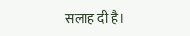सलाह दी है।